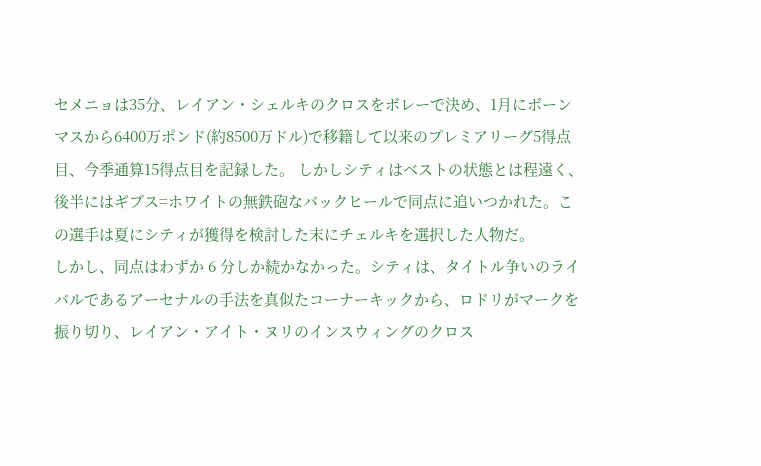セメニョは35分、レイアン・シェルキのクロスをボレーで決め、1月にボーンマスから6400万ポンド(約8500万ドル)で移籍して以来のプレミアリーグ5得点目、今季通算15得点目を記録した。 しかしシティはベストの状態とは程遠く、後半にはギブス=ホワイトの無鉄砲なバックヒールで同点に追いつかれた。この選手は夏にシティが獲得を検討した末にチェルキを選択した人物だ。
しかし、同点はわずか 6 分しか続かなかった。シティは、タイトル争いのライバルであるアーセナルの手法を真似たコーナーキックから、ロドリがマークを振り切り、レイアン・アイト・ヌリのインスウィングのクロス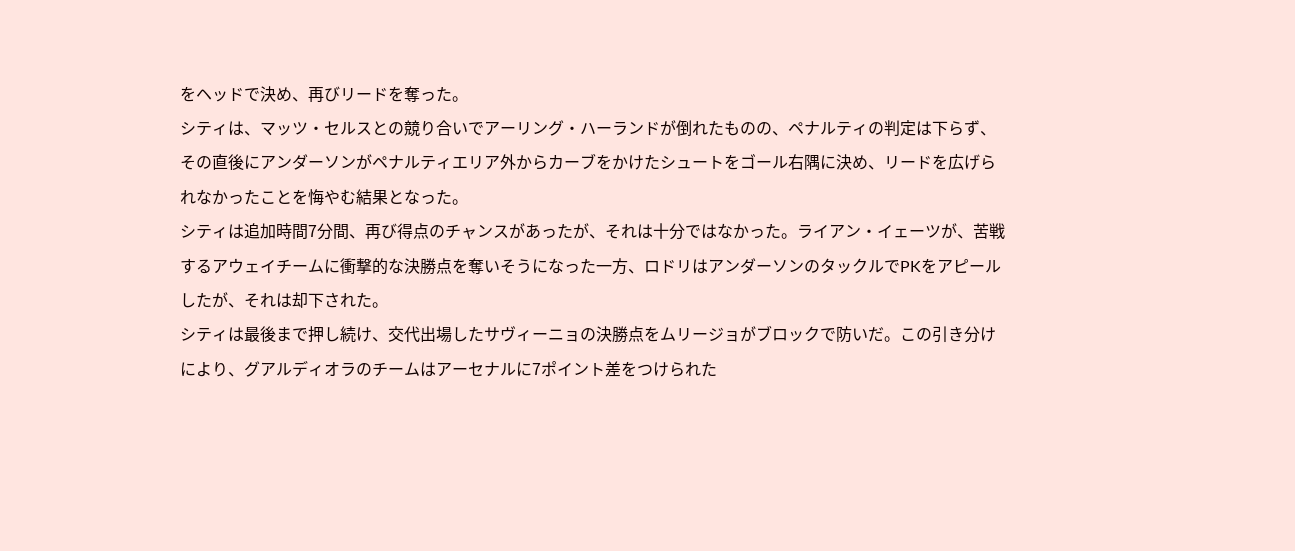をヘッドで決め、再びリードを奪った。
シティは、マッツ・セルスとの競り合いでアーリング・ハーランドが倒れたものの、ペナルティの判定は下らず、その直後にアンダーソンがペナルティエリア外からカーブをかけたシュートをゴール右隅に決め、リードを広げられなかったことを悔やむ結果となった。
シティは追加時間7分間、再び得点のチャンスがあったが、それは十分ではなかった。ライアン・イェーツが、苦戦するアウェイチームに衝撃的な決勝点を奪いそうになった一方、ロドリはアンダーソンのタックルでPKをアピールしたが、それは却下された。
シティは最後まで押し続け、交代出場したサヴィーニョの決勝点をムリージョがブロックで防いだ。この引き分けにより、グアルディオラのチームはアーセナルに7ポイント差をつけられた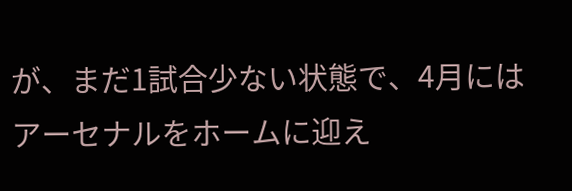が、まだ1試合少ない状態で、4月にはアーセナルをホームに迎え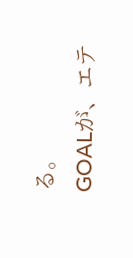る。
GOALが、エテ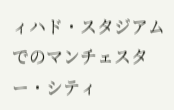ィハド・スタジアムでのマンチェスター・シティ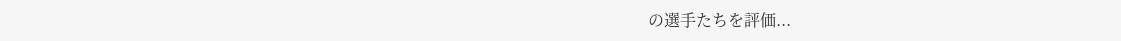の選手たちを評価...